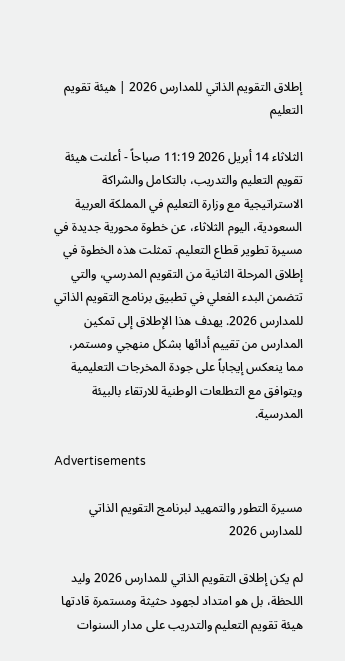إطلاق التقويم الذاتي للمدارس 2026 | هيئة تقويم التعليم

الثلاثاء 14 أبريل 2026 11:19 صباحاً - أعلنت هيئة تقويم التعليم والتدريب، بالتكامل والشراكة الاستراتيجية مع وزارة التعليم في المملكة العربية السعودية، اليوم الثلاثاء، عن خطوة محورية جديدة في مسيرة تطوير قطاع التعليم. تمثلت هذه الخطوة في إطلاق المرحلة الثانية من التقويم المدرسي، والتي تتضمن البدء الفعلي في تطبيق برنامج التقويم الذاتي للمدارس 2026. يهدف هذا الإطلاق إلى تمكين المدارس من تقييم أدائها بشكل منهجي ومستمر، مما ينعكس إيجاباً على جودة المخرجات التعليمية ويتوافق مع التطلعات الوطنية للارتقاء بالبيئة المدرسية.

Advertisements

مسيرة التطور والتمهيد لبرنامج التقويم الذاتي للمدارس 2026

لم يكن إطلاق التقويم الذاتي للمدارس 2026 وليد اللحظة، بل هو امتداد لجهود حثيثة ومستمرة قادتها هيئة تقويم التعليم والتدريب على مدار السنوات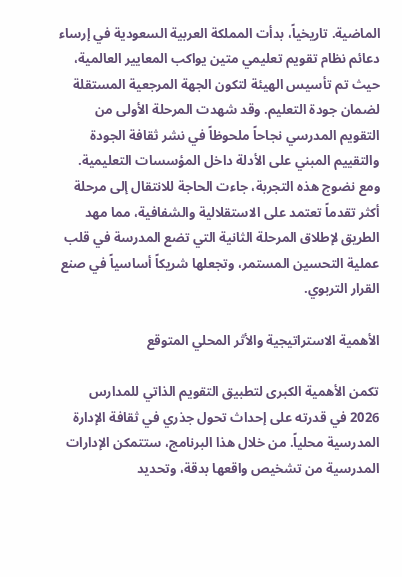الماضية. تاريخياً، بدأت المملكة العربية السعودية في إرساء دعائم نظام تقويم تعليمي متين يواكب المعايير العالمية، حيث تم تأسيس الهيئة لتكون الجهة المرجعية المستقلة لضمان جودة التعليم. وقد شهدت المرحلة الأولى من التقويم المدرسي نجاحاً ملحوظاً في نشر ثقافة الجودة والتقييم المبني على الأدلة داخل المؤسسات التعليمية. ومع نضوج هذه التجربة، جاءت الحاجة للانتقال إلى مرحلة أكثر تقدماً تعتمد على الاستقلالية والشفافية، مما مهد الطريق لإطلاق المرحلة الثانية التي تضع المدرسة في قلب عملية التحسين المستمر، وتجعلها شريكاً أساسياً في صنع القرار التربوي.

الأهمية الاستراتيجية والأثر المحلي المتوقع

تكمن الأهمية الكبرى لتطبيق التقويم الذاتي للمدارس 2026 في قدرته على إحداث تحول جذري في ثقافة الإدارة المدرسية محلياً. من خلال هذا البرنامج، ستتمكن الإدارات المدرسية من تشخيص واقعها بدقة، وتحديد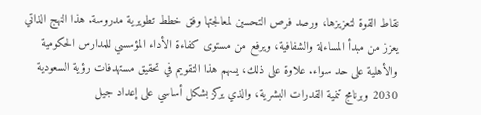نقاط القوة لتعزيزها، ورصد فرص التحسين لمعالجتها وفق خطط تطويرية مدروسة. هذا النهج الذاتي يعزز من مبدأ المساءلة والشفافية، ويرفع من مستوى كفاءة الأداء المؤسسي للمدارس الحكومية والأهلية على حد سواء. علاوة على ذلك، يسهم هذا التقويم في تحقيق مستهدفات رؤية السعودية 2030 وبرنامج تنمية القدرات البشرية، والذي يركز بشكل أساسي على إعداد جيل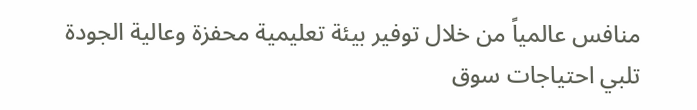منافس عالمياً من خلال توفير بيئة تعليمية محفزة وعالية الجودة تلبي احتياجات سوق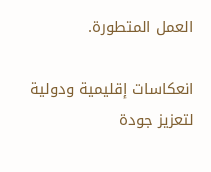العمل المتطورة.

انعكاسات إقليمية ودولية لتعزيز جودة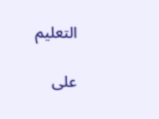التعليم

على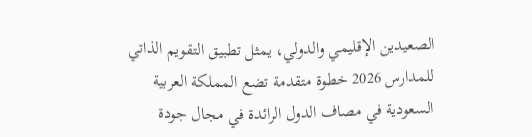الصعيدين الإقليمي والدولي، يمثل تطبيق التقويم الذاتي للمدارس 2026 خطوة متقدمة تضع المملكة العربية السعودية في مصاف الدول الرائدة في مجال جودة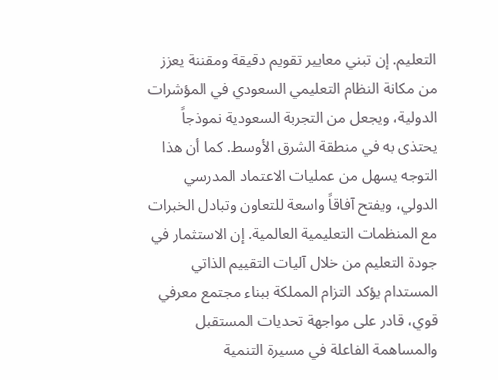التعليم. إن تبني معايير تقويم دقيقة ومقننة يعزز من مكانة النظام التعليمي السعودي في المؤشرات الدولية، ويجعل من التجربة السعودية نموذجاً يحتذى به في منطقة الشرق الأوسط. كما أن هذا التوجه يسهل من عمليات الاعتماد المدرسي الدولي، ويفتح آفاقاً واسعة للتعاون وتبادل الخبرات مع المنظمات التعليمية العالمية. إن الاستثمار في جودة التعليم من خلال آليات التقييم الذاتي المستدام يؤكد التزام المملكة ببناء مجتمع معرفي قوي، قادر على مواجهة تحديات المستقبل والمساهمة الفاعلة في مسيرة التنمية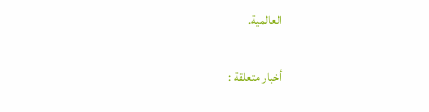العالمية.

أخبار متعلقة :